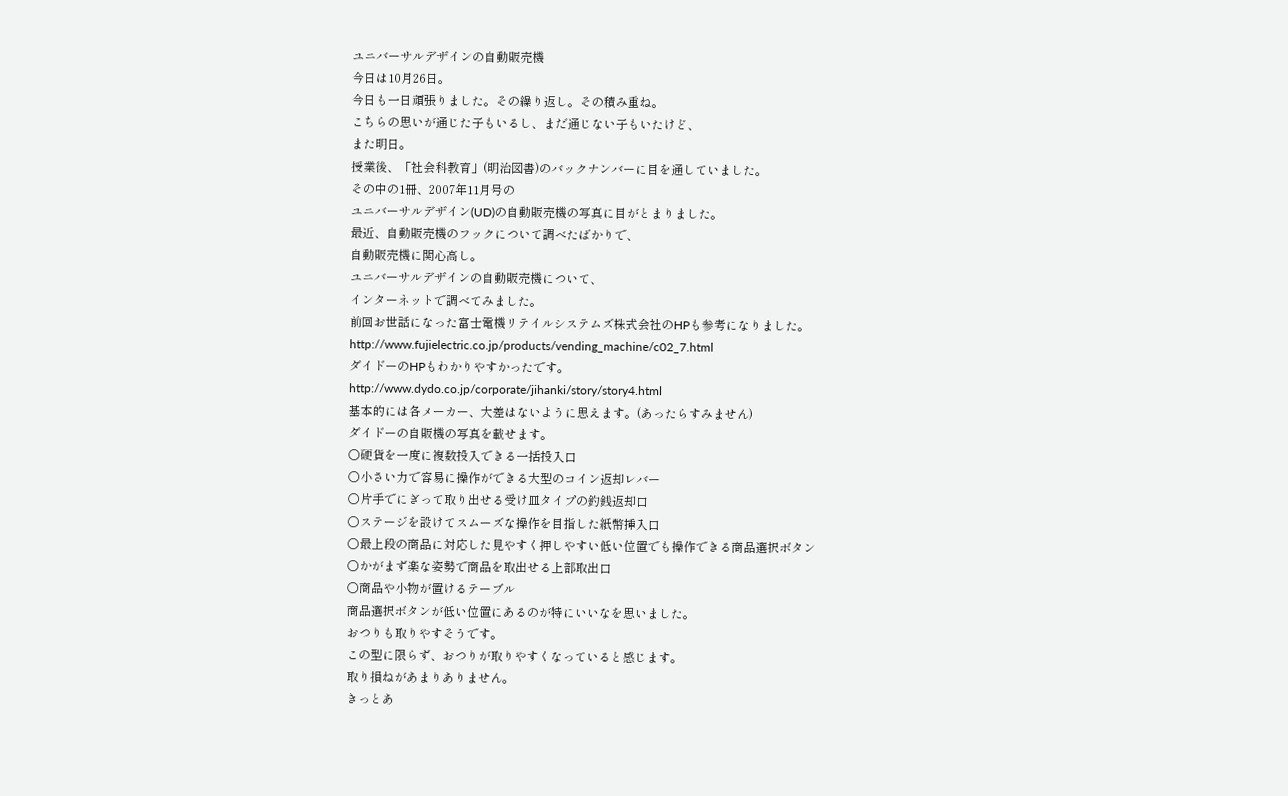ユニバーサルデザインの自動販売機
今日は10月26日。
今日も一日頑張りました。その繰り返し。その積み重ね。
こちらの思いが通じた子もいるし、まだ通じない子もいたけど、
また明日。
授業後、「社会科教育」(明治図書)のバックナンバーに目を通していました。
その中の1冊、2007年11月号の
ユニバーサルデザイン(UD)の自動販売機の写真に目がとまりました。
最近、自動販売機のフックについて調べたばかりで、
自動販売機に関心高し。
ユニバーサルデザインの自動販売機について、
インターネットで調べてみました。
前回お世話になった富士電機リテイルシステムズ株式会社のHPも参考になりました。
http://www.fujielectric.co.jp/products/vending_machine/c02_7.html
ダイドーのHPもわかりやすかったです。
http://www.dydo.co.jp/corporate/jihanki/story/story4.html
基本的には各メーカー、大差はないように思えます。(あったらすみません)
ダイドーの自販機の写真を載せます。
〇硬貨を一度に複数投入できる一括投入口
〇小さい力で容易に操作ができる大型のコイン返却レバー
〇片手でにぎって取り出せる受け皿タイプの釣銭返却口
〇ステージを設けてスムーズな操作を目指した紙幣挿入口
〇最上段の商品に対応した見やすく押しやすい低い位置でも操作できる商品選択ボタン
〇かがまず楽な姿勢で商品を取出せる上部取出口
〇商品や小物が置けるテーブル
商品選択ボタンが低い位置にあるのが特にいいなを思いました。
おつりも取りやすそうです。
この型に限らず、おつりが取りやすくなっていると感じます。
取り損ねがあまりありません。
きっとあ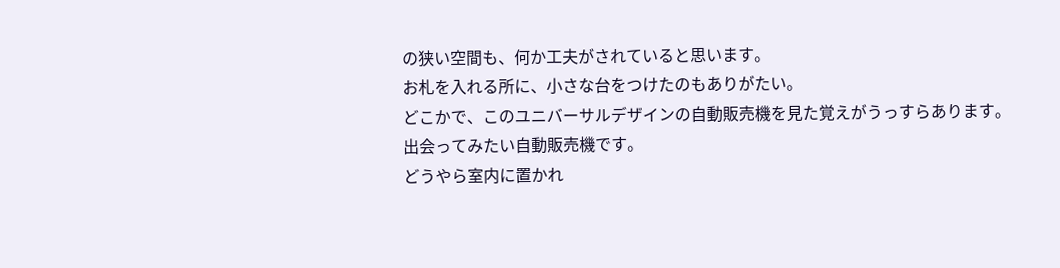の狭い空間も、何か工夫がされていると思います。
お札を入れる所に、小さな台をつけたのもありがたい。
どこかで、このユニバーサルデザインの自動販売機を見た覚えがうっすらあります。
出会ってみたい自動販売機です。
どうやら室内に置かれ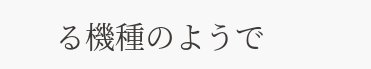る機種のようで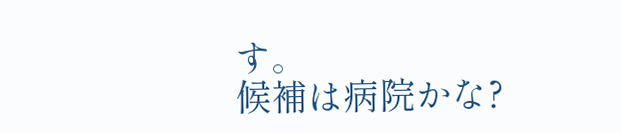す。
候補は病院かな?